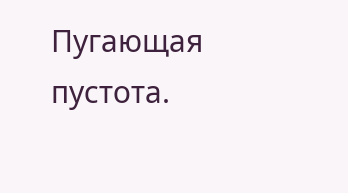Пугающая пустота.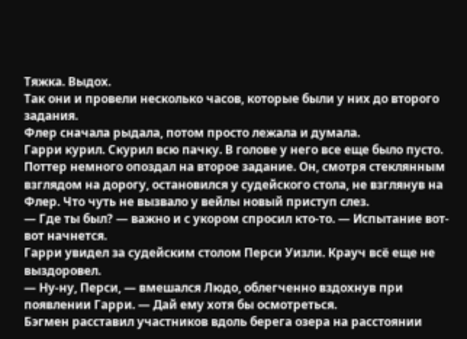Тяжка. Выдох.
Так они и провели несколько часов, которые были у них до второго задания.
Флер сначала рыдала, потом просто лежала и думала.
Гарри курил. Скурил всю пачку. В голове у него все еще было пусто.
Поттер немного опоздал на второе задание. Он, смотря стеклянным взглядом на дорогу, остановился у судейского стола, не взглянув на Флер. Что чуть не вызвало у вейлы новый приступ слез.
— Где ты был? — важно и с укором спросил кто-то. — Испытание вот-вот начнется.
Гарри увидел за судейским столом Перси Уизли. Крауч всё еще не выздоровел.
— Ну-ну, Перси, — вмешался Людо, облегченно вздохнув при появлении Гарри. — Дай ему хотя бы осмотреться.
Бэгмен расставил участников вдоль берега озера на расстоянии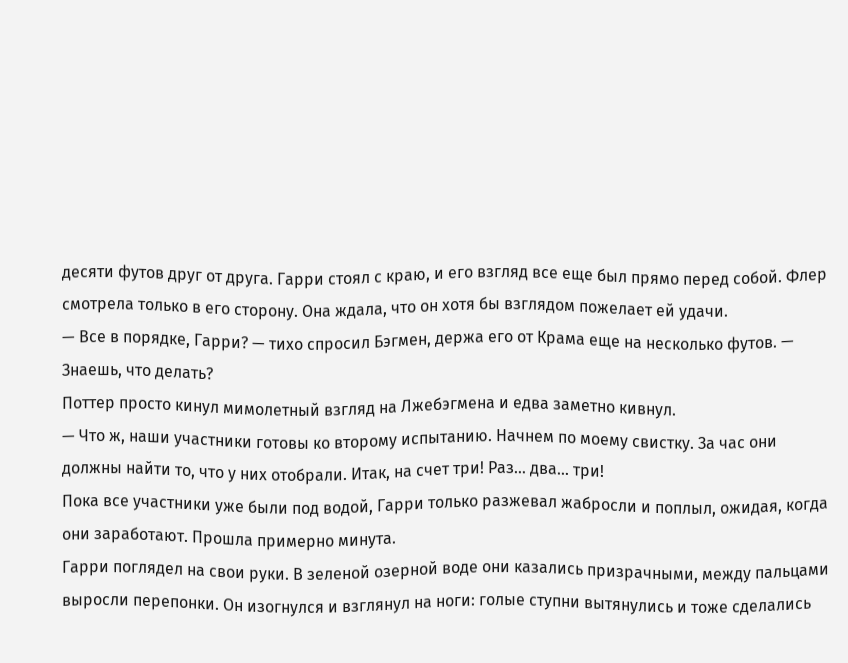десяти футов друг от друга. Гарри стоял с краю, и его взгляд все еще был прямо перед собой. Флер смотрела только в его сторону. Она ждала, что он хотя бы взглядом пожелает ей удачи.
— Все в порядке, Гарри? — тихо спросил Бэгмен, держа его от Крама еще на несколько футов. — Знаешь, что делать?
Поттер просто кинул мимолетный взгляд на Лжебэгмена и едва заметно кивнул.
— Что ж, наши участники готовы ко второму испытанию. Начнем по моему свистку. За час они должны найти то, что у них отобрали. Итак, на счет три! Раз… два… три!
Пока все участники уже были под водой, Гарри только разжевал жабросли и поплыл, ожидая, когда они заработают. Прошла примерно минута.
Гарри поглядел на свои руки. В зеленой озерной воде они казались призрачными, между пальцами выросли перепонки. Он изогнулся и взглянул на ноги: голые ступни вытянулись и тоже сделались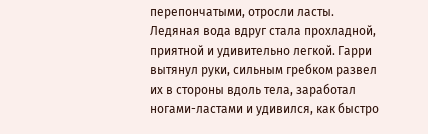перепончатыми, отросли ласты.
Ледяная вода вдруг стала прохладной, приятной и удивительно легкой. Гарри вытянул руки, сильным гребком развел их в стороны вдоль тела, заработал ногами-ластами и удивился, как быстро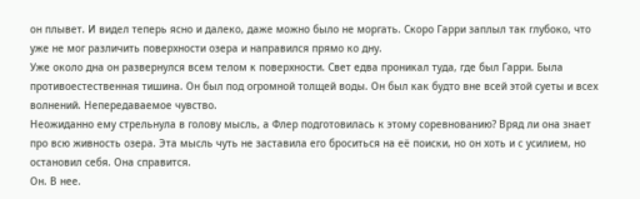он плывет. И видел теперь ясно и далеко, даже можно было не моргать. Скоро Гарри заплыл так глубоко, что уже не мог различить поверхности озера и направился прямо ко дну.
Уже около дна он развернулся всем телом к поверхности. Свет едва проникал туда, где был Гарри. Была противоестественная тишина. Он был под огромной толщей воды. Он был как будто вне всей этой суеты и всех волнений. Непередаваемое чувство.
Неожиданно ему стрельнула в голову мысль, а Флер подготовилась к этому соревнованию? Вряд ли она знает про всю живность озера. Эта мысль чуть не заставила его броситься на её поиски, но он хоть и с усилием, но остановил себя. Она справится.
Он. В нее.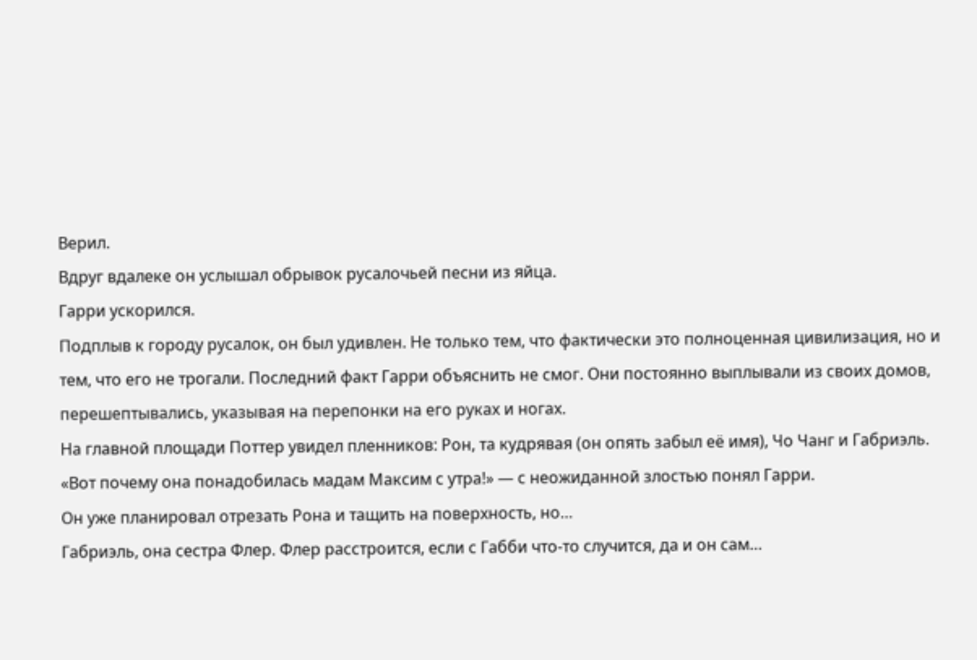Верил.
Вдруг вдалеке он услышал обрывок русалочьей песни из яйца.
Гарри ускорился.
Подплыв к городу русалок, он был удивлен. Не только тем, что фактически это полноценная цивилизация, но и тем, что его не трогали. Последний факт Гарри объяснить не смог. Они постоянно выплывали из своих домов, перешептывались, указывая на перепонки на его руках и ногах.
На главной площади Поттер увидел пленников: Рон, та кудрявая (он опять забыл её имя), Чо Чанг и Габриэль.
«Вот почему она понадобилась мадам Максим с утра!» — с неожиданной злостью понял Гарри.
Он уже планировал отрезать Рона и тащить на поверхность, но…
Габриэль, она сестра Флер. Флер расстроится, если с Габби что-то случится, да и он сам…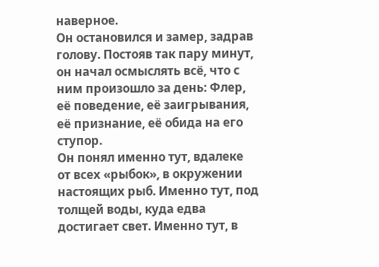наверное.
Он остановился и замер, задрав голову. Постояв так пару минут, он начал осмыслять всё, что с ним произошло за день: Флер, её поведение, её заигрывания, её признание, её обида на его ступор.
Он понял именно тут, вдалеке от всех «рыбок», в окружении настоящих рыб. Именно тут, под толщей воды, куда едва достигает свет. Именно тут, в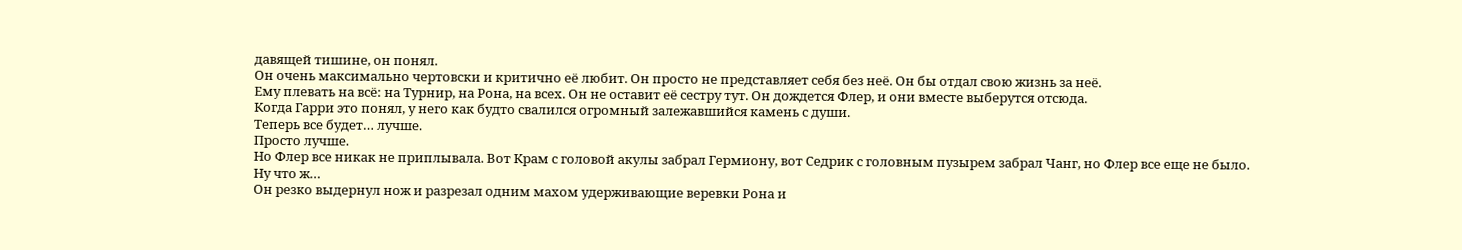давящей тишине, он понял.
Он очень максимально чертовски и критично её любит. Он просто не представляет себя без неё. Он бы отдал свою жизнь за неё.
Ему плевать на всё: на Турнир, на Рона, на всех. Он не оставит её сестру тут. Он дождется Флер, и они вместе выберутся отсюда.
Когда Гарри это понял, у него как будто свалился огромный залежавшийся камень с души.
Теперь все будет… лучше.
Просто лучше.
Но Флер все никак не приплывала. Вот Крам с головой акулы забрал Гермиону, вот Седрик с головным пузырем забрал Чанг, но Флер все еще не было.
Ну что ж…
Он резко выдернул нож и разрезал одним махом удерживающие веревки Рона и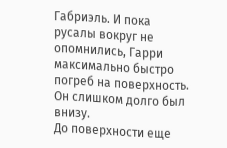Габриэль. И пока русалы вокруг не опомнились, Гарри максимально быстро погреб на поверхность.
Он слишком долго был внизу.
До поверхности еще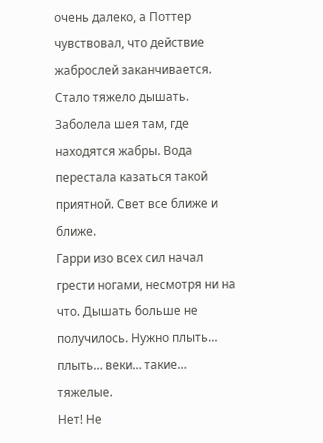очень далеко, а Поттер чувствовал, что действие жаброслей заканчивается.
Стало тяжело дышать. Заболела шея там, где находятся жабры. Вода перестала казаться такой приятной. Свет все ближе и ближе.
Гарри изо всех сил начал грести ногами, несмотря ни на что. Дышать больше не получилось. Нужно плыть… плыть… веки… такие… тяжелые.
Нет! Не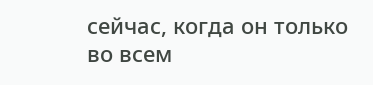сейчас, когда он только во всем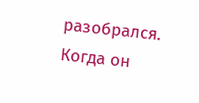разобрался.
Когда он